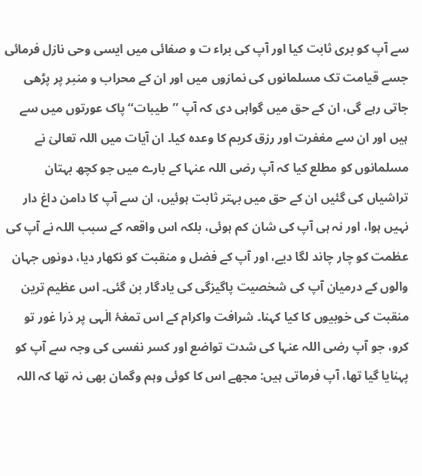سے آپ کو بری ثابت کیا اور آپ کی براء ت و صفائی میں ایسی وحی نازل فرمائی جسے قیامت تک مسلمانوں کی نمازوں میں اور ان کے محراب و منبر پر پڑھی جاتی رہے گی، ان کے حق میں گواہی دی کہ آپ ’’طیبات‘‘ پاک عورتوں میں سے ہیں اور ان سے مغفرت اور رزق کریم کا وعدہ کیا۔ ان آیات میں اللہ تعالیٰ نے مسلمانوں کو مطلع کیا کہ آپ رضی اللہ عنہا کے بارے میں جو کچھ بہتان تراشیاں کی گئیں ان کے حق میں بہتر ثابت ہوئیں، ان سے آپ کا دامن داغ دار نہیں ہوا، اور نہ ہی آپ کی شان کم ہوئی، بلکہ اس واقعہ کے سبب اللہ نے آپ کی عظمت کو چار چاند لگا دیے، اور آپ کے فضل و منقبت کو نکھار دیا، دونوں جہان والوں کے درمیان آپ کی شخصیت پاگیزگی کی یادگار بن گئی۔ اس عظیم ترین منقبت کی خوبیوں کا کیا کہنا۔ شرافت واکرام کے اس تمغۂ الٰہی پر ذرا غور تو کرو، جو آپ رضی اللہ عنہا کی شدت تواضع اور کسر نفسی کی وجہ سے آپ کو پہنایا گیا تھا، آپ فرماتی ہیں: مجھے اس کا کوئی وہم وگمان بھی نہ تھا کہ اللہ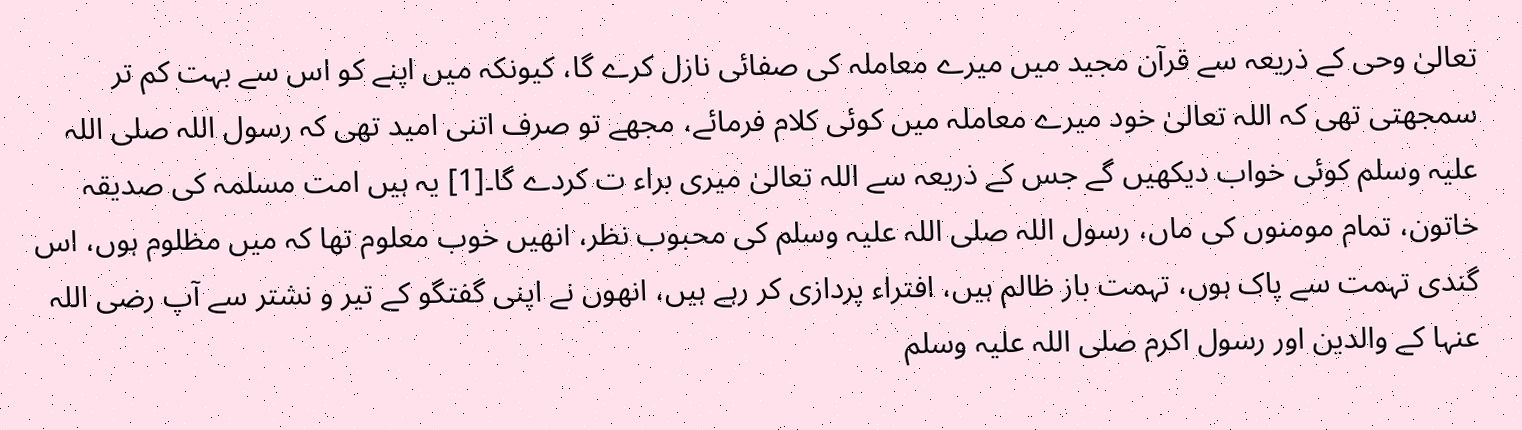تعالیٰ وحی کے ذریعہ سے قرآن مجید میں میرے معاملہ کی صفائی نازل کرے گا، کیونکہ میں اپنے کو اس سے بہت کم تر سمجھتی تھی کہ اللہ تعالیٰ خود میرے معاملہ میں کوئی کلام فرمائے، مجھے تو صرف اتنی امید تھی کہ رسول اللہ صلی اللہ علیہ وسلم کوئی خواب دیکھیں گے جس کے ذریعہ سے اللہ تعالیٰ میری براء ت کردے گا۔[1] یہ ہیں امت مسلمہ کی صدیقہ خاتون، تمام مومنوں کی ماں، رسول اللہ صلی اللہ علیہ وسلم کی محبوب نظر، انھیں خوب معلوم تھا کہ میں مظلوم ہوں، اس گندی تہمت سے پاک ہوں، تہمت باز ظالم ہیں، افتراء پردازی کر رہے ہیں، انھوں نے اپنی گفتگو کے تیر و نشتر سے آپ رضی اللہ عنہا کے والدین اور رسول اکرم صلی اللہ علیہ وسلم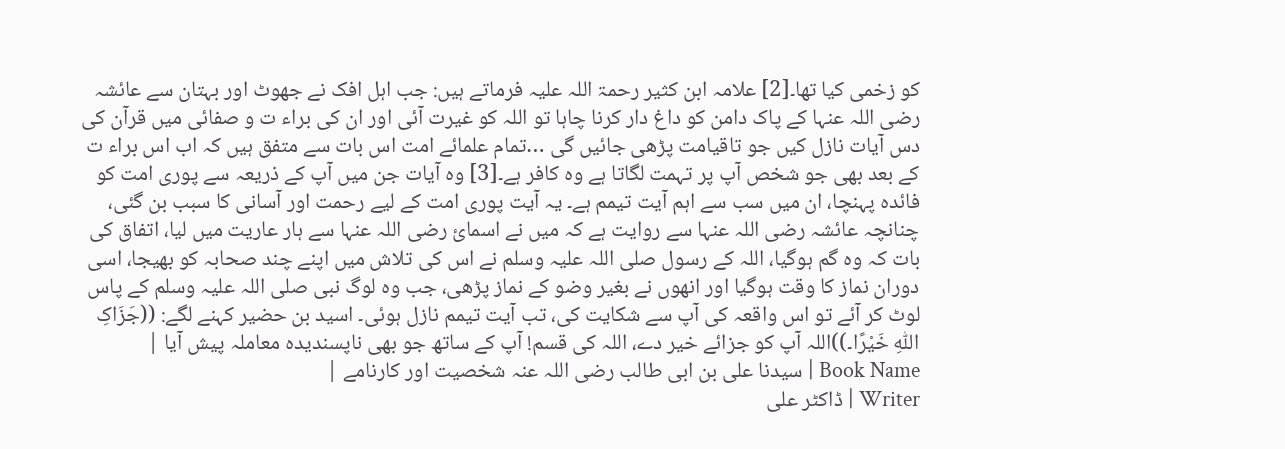کو زخمی کیا تھا۔[2] علامہ ابن کثیر رحمۃ اللہ علیہ فرماتے ہیں: جب اہل افک نے جھوٹ اور بہتان سے عائشہ رضی اللہ عنہا کے پاک دامن کو داغ دار کرنا چاہا تو اللہ کو غیرت آئی اور ان کی براء ت و صفائی میں قرآن کی دس آیات نازل کیں جو تاقیامت پڑھی جائیں گی …تمام علمائے امت اس بات سے متفق ہیں کہ اب اس براء ت کے بعد بھی جو شخص آپ پر تہمت لگاتا ہے وہ کافر ہے۔[3] وہ آیات جن میں آپ کے ذریعہ سے پوری امت کو فائدہ پہنچا، ان میں سب سے اہم آیت تیمم ہے۔ یہ آیت پوری امت کے لیے رحمت اور آسانی کا سبب بن گئی، چنانچہ عائشہ رضی اللہ عنہا سے روایت ہے کہ میں نے اسمائ رضی اللہ عنہا سے ہار عاریت میں لیا، اتفاق کی بات کہ وہ گم ہوگیا، اللہ کے رسول صلی اللہ علیہ وسلم نے اس کی تلاش میں اپنے چند صحابہ کو بھیجا، اسی دوران نماز کا وقت ہوگیا اور انھوں نے بغیر وضو کے نماز پڑھی، جب وہ لوگ نبی صلی اللہ علیہ وسلم کے پاس لوٹ کر آئے تو اس واقعہ کی آپ سے شکایت کی، تب آیت تیمم نازل ہوئی۔ اسید بن حضیر کہنے لگے: ((جَزَاکِ اللّٰہِ خَیْرًا۔))اللہ آپ کو جزائے خیر دے، اللہ کی قسم! آپ کے ساتھ جو بھی ناپسندیدہ معاملہ پیش آیا |
Book Name | سیدنا علی بن ابی طالب رضی اللہ عنہ شخصیت اور کارنامے |
Writer | ڈاکٹر علی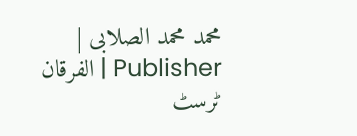محمد محمد الصلابی |
Publisher | الفرقان ٹرسٹ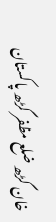خان گڑھ ضلع مظفر گڑھ پاکستان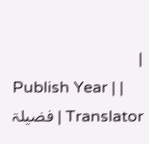|
Publish Year | |
Translator | فضیلۃ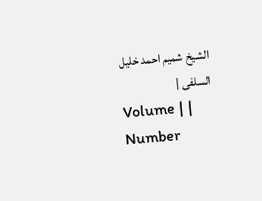الشیخ شمیم احمد خلیل السلفی |
Volume | |
Number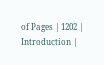of Pages | 1202 |
Introduction |